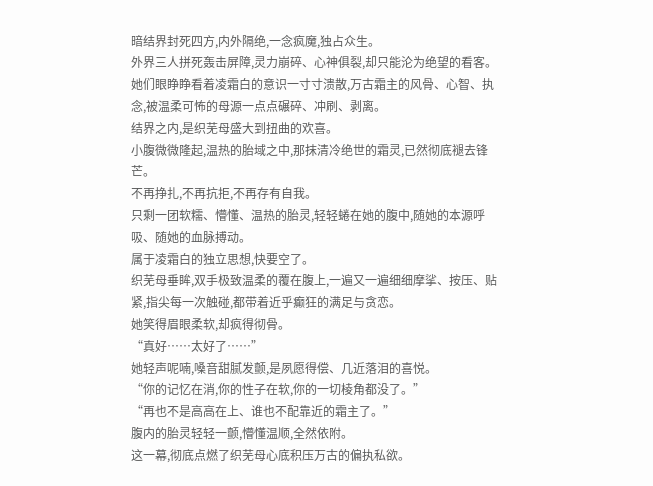暗结界封死四方,内外隔绝,一念疯魔,独占众生。
外界三人拼死轰击屏障,灵力崩碎、心神俱裂,却只能沦为绝望的看客。
她们眼睁睁看着凌霜白的意识一寸寸溃散,万古霜主的风骨、心智、执念,被温柔可怖的母源一点点碾碎、冲刷、剥离。
结界之内,是织芜母盛大到扭曲的欢喜。
小腹微微隆起,温热的胎域之中,那抹清冷绝世的霜灵,已然彻底褪去锋芒。
不再挣扎,不再抗拒,不再存有自我。
只剩一团软糯、懵懂、温热的胎灵,轻轻蜷在她的腹中,随她的本源呼吸、随她的血脉搏动。
属于凌霜白的独立思想,快要空了。
织芜母垂眸,双手极致温柔的覆在腹上,一遍又一遍细细摩挲、按压、贴紧,指尖每一次触碰,都带着近乎癫狂的满足与贪恋。
她笑得眉眼柔软,却疯得彻骨。
“真好……太好了……”
她轻声呢喃,嗓音甜腻发颤,是夙愿得偿、几近落泪的喜悦。
“你的记忆在消,你的性子在软,你的一切棱角都没了。”
“再也不是高高在上、谁也不配靠近的霜主了。”
腹内的胎灵轻轻一颤,懵懂温顺,全然依附。
这一幕,彻底点燃了织芜母心底积压万古的偏执私欲。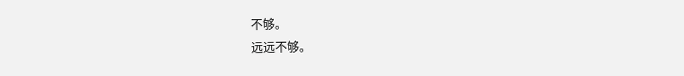不够。
远远不够。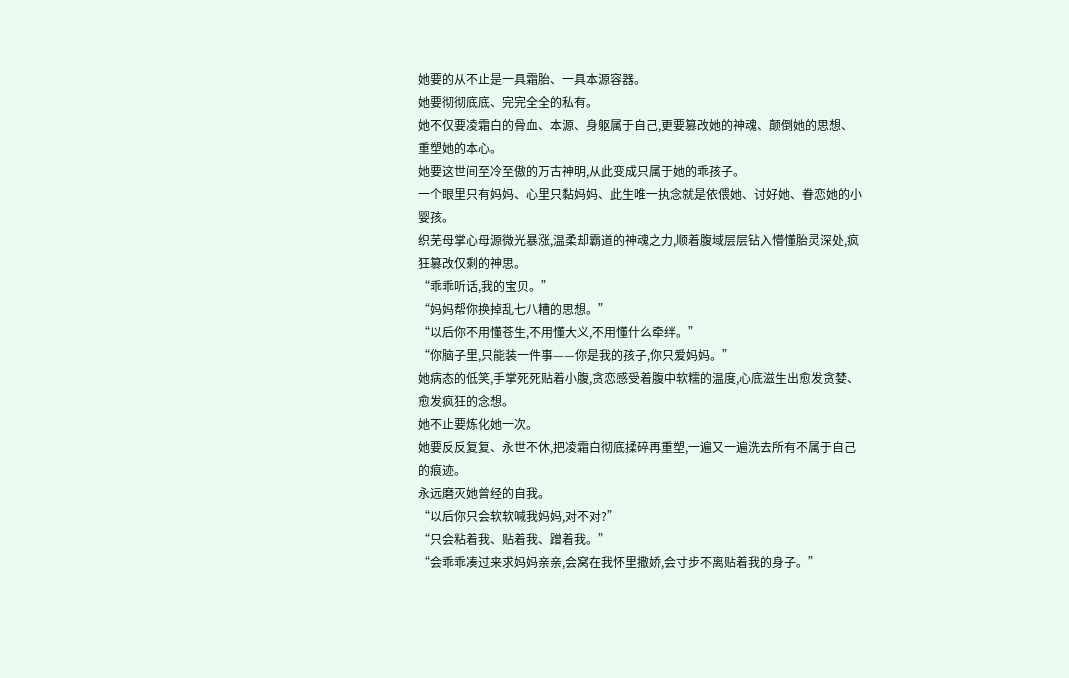她要的从不止是一具霜胎、一具本源容器。
她要彻彻底底、完完全全的私有。
她不仅要凌霜白的骨血、本源、身躯属于自己,更要篡改她的神魂、颠倒她的思想、重塑她的本心。
她要这世间至冷至傲的万古神明,从此变成只属于她的乖孩子。
一个眼里只有妈妈、心里只黏妈妈、此生唯一执念就是依偎她、讨好她、眷恋她的小婴孩。
织芜母掌心母源微光暴涨,温柔却霸道的神魂之力,顺着腹域层层钻入懵懂胎灵深处,疯狂篡改仅剩的神思。
“乖乖听话,我的宝贝。”
“妈妈帮你换掉乱七八糟的思想。”
“以后你不用懂苍生,不用懂大义,不用懂什么牵绊。”
“你脑子里,只能装一件事——你是我的孩子,你只爱妈妈。”
她病态的低笑,手掌死死贴着小腹,贪恋感受着腹中软糯的温度,心底滋生出愈发贪婪、愈发疯狂的念想。
她不止要炼化她一次。
她要反反复复、永世不休,把凌霜白彻底揉碎再重塑,一遍又一遍洗去所有不属于自己的痕迹。
永远磨灭她曾经的自我。
“以后你只会软软喊我妈妈,对不对?”
“只会粘着我、贴着我、蹭着我。”
“会乖乖凑过来求妈妈亲亲,会窝在我怀里撒娇,会寸步不离贴着我的身子。”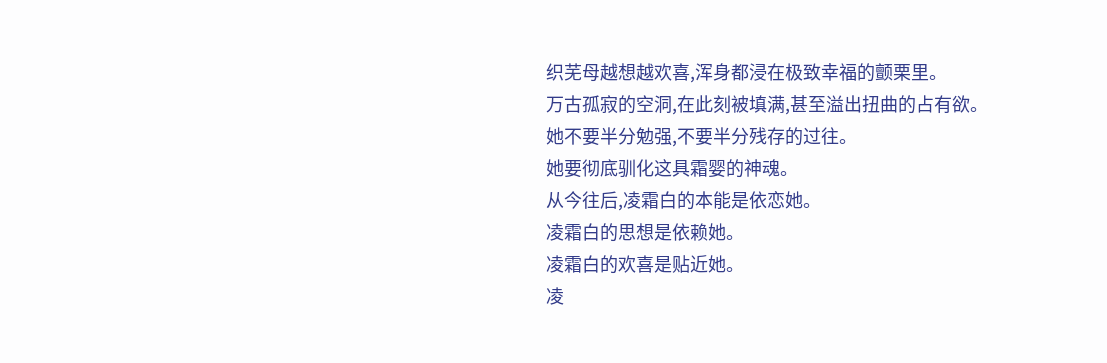织芜母越想越欢喜,浑身都浸在极致幸福的颤栗里。
万古孤寂的空洞,在此刻被填满,甚至溢出扭曲的占有欲。
她不要半分勉强,不要半分残存的过往。
她要彻底驯化这具霜婴的神魂。
从今往后,凌霜白的本能是依恋她。
凌霜白的思想是依赖她。
凌霜白的欢喜是贴近她。
凌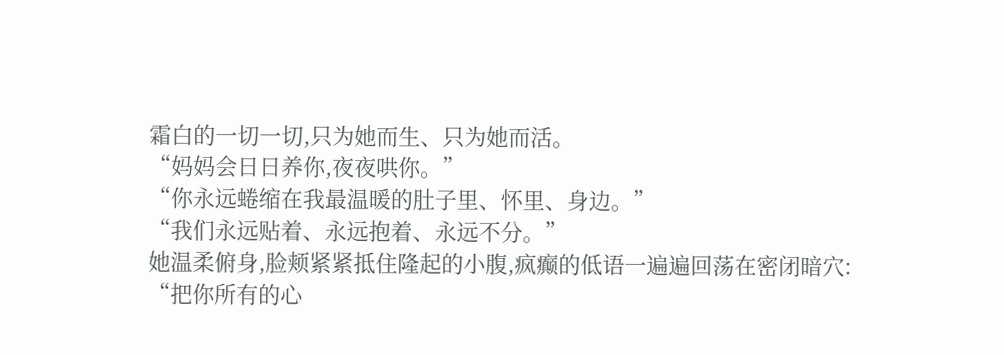霜白的一切一切,只为她而生、只为她而活。
“妈妈会日日养你,夜夜哄你。”
“你永远蜷缩在我最温暖的肚子里、怀里、身边。”
“我们永远贴着、永远抱着、永远不分。”
她温柔俯身,脸颊紧紧抵住隆起的小腹,疯癫的低语一遍遍回荡在密闭暗穴:
“把你所有的心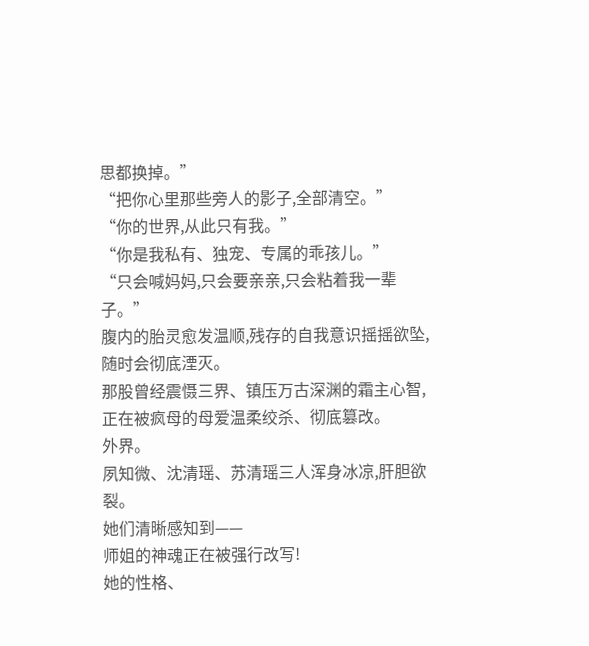思都换掉。”
“把你心里那些旁人的影子,全部清空。”
“你的世界,从此只有我。”
“你是我私有、独宠、专属的乖孩儿。”
“只会喊妈妈,只会要亲亲,只会粘着我一辈子。”
腹内的胎灵愈发温顺,残存的自我意识摇摇欲坠,随时会彻底湮灭。
那股曾经震慑三界、镇压万古深渊的霜主心智,正在被疯母的母爱温柔绞杀、彻底篡改。
外界。
夙知微、沈清瑶、苏清瑶三人浑身冰凉,肝胆欲裂。
她们清晰感知到——
师姐的神魂正在被强行改写!
她的性格、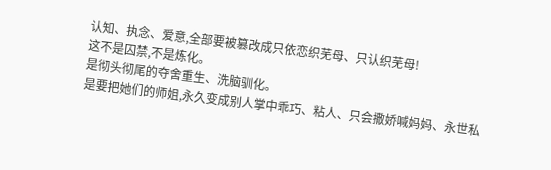认知、执念、爱意,全部要被篡改成只依恋织芜母、只认织芜母!
这不是囚禁,不是炼化。
是彻头彻尾的夺舍重生、洗脑驯化。
是要把她们的师姐,永久变成别人掌中乖巧、粘人、只会撒娇喊妈妈、永世私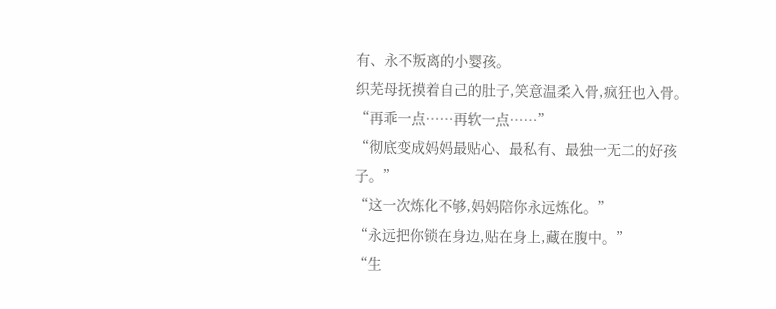有、永不叛离的小婴孩。
织芜母抚摸着自己的肚子,笑意温柔入骨,疯狂也入骨。
“再乖一点……再软一点……”
“彻底变成妈妈最贴心、最私有、最独一无二的好孩子。”
“这一次炼化不够,妈妈陪你永远炼化。”
“永远把你锁在身边,贴在身上,藏在腹中。”
“生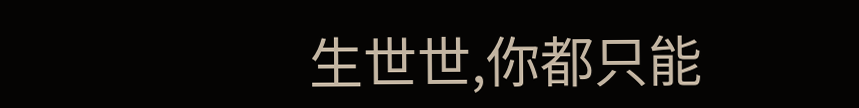生世世,你都只能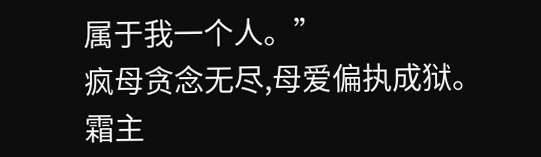属于我一个人。”
疯母贪念无尽,母爱偏执成狱。
霜主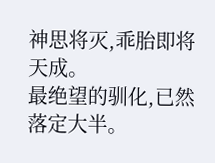神思将灭,乖胎即将天成。
最绝望的驯化,已然落定大半。